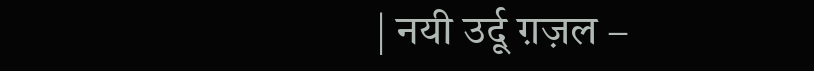| नयी उर्दू ग़ज़ल –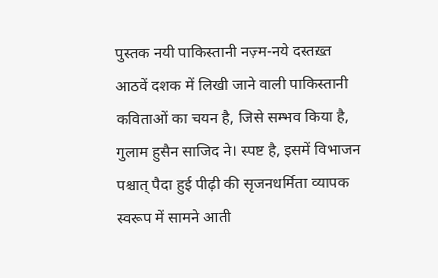पुस्तक नयी पाकिस्तानी नज़्म-नये दस्तख़्त आठवें दशक में लिखी जाने वाली पाकिस्तानी कविताओं का चयन है, जिसे सम्भव किया है, गुलाम हुसैन साजिद ने। स्पष्ट है, इसमें विभाजन पश्चात् पैदा हुई पीढ़ी की सृजनधर्मिता व्यापक स्वरूप में सामने आती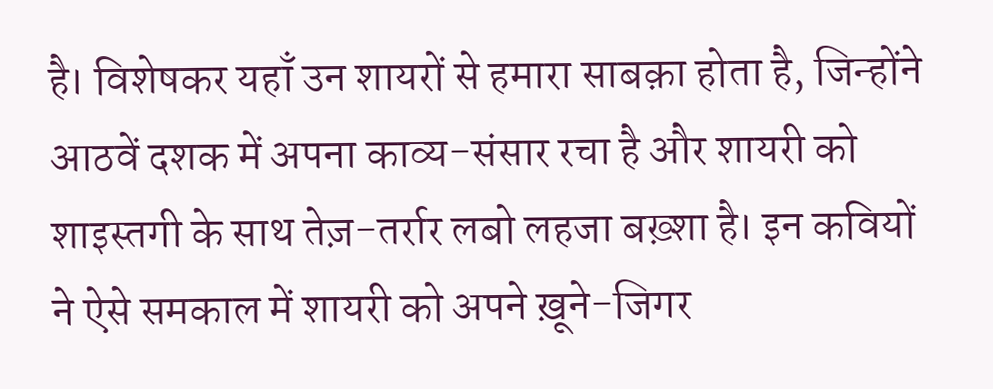है। विशेषकर यहाँ उन शायरों से हमारा साबक़ा होता है, जिन्होंने आठवें दशक में अपना काव्य-संसार रचा है और शायरी को शाइस्तगी के साथ तेज़-तर्रार लबो लहजा बख़्शा है। इन कवियों ने ऐसे समकाल में शायरी को अपने ख़ूने-जिगर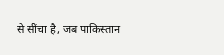से सींचा है, जब पाकिस्तान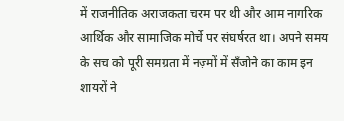में राजनीतिक अराजकता चरम पर थी और आम नागरिक आर्थिक और सामाजिक मोर्चे पर संघर्षरत था। अपने समय के सच को पूरी समग्रता में नज़्मों में सँजोने का काम इन शायरों ने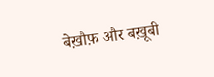बेख़ौफ़ और बख़ूबी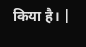किया है। |